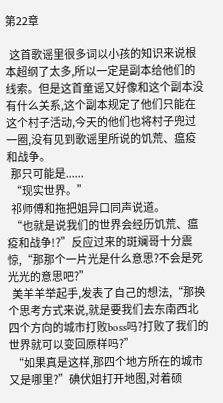第22章

  这首歌谣里很多词以小孩的知识来说根本超纲了太多,所以一定是副本给他们的线索。但是这首童谣又好像和这个副本没有什么关系,这个副本规定了他们只能在这个村子活动,今天的他们也将村子兜过一圈,没有见到歌谣里所说的饥荒、瘟疫和战争。
  那只可能是......
  “现实世界。”
  祁师傅和拖把姐异口同声说道。
  “也就是说我们的世界会经历饥荒、瘟疫和战争!?”反应过来的斑斓哥十分震惊,“那那个一片光是什么意思?不会是死光光的意思吧?”
  美羊羊举起手,发表了自己的想法,“那换个思考方式来说,就是要我们去东南西北四个方向的城市打败boss吗?打败了我们的世界就可以变回原样吗?”
  “如果真是这样,那四个地方所在的城市又是哪里?”碘伏姐打开地图,对着硕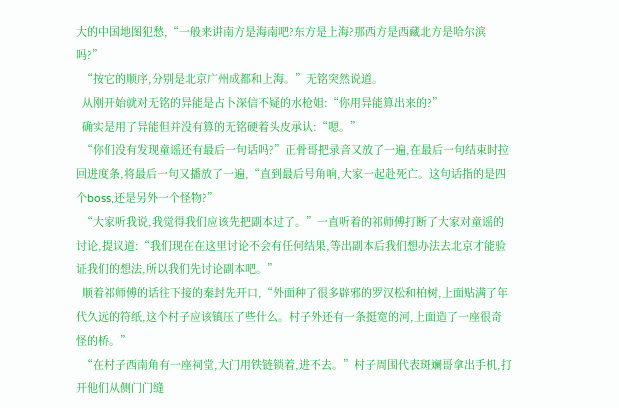大的中国地图犯愁,“一般来讲南方是海南吧?东方是上海?那西方是西藏北方是哈尔滨吗?”
  “按它的顺序,分别是北京广州成都和上海。”无铭突然说道。
  从刚开始就对无铭的异能是占卜深信不疑的水枪姐:“你用异能算出来的?”
  确实是用了异能但并没有算的无铭硬着头皮承认:“嗯。”
  “你们没有发现童谣还有最后一句话吗?”正骨哥把录音又放了一遍,在最后一句结束时拉回进度条,将最后一句又播放了一遍,“直到最后号角响,大家一起赴死亡。这句话指的是四个boss,还是另外一个怪物?”
  “大家听我说,我觉得我们应该先把副本过了。”一直听着的祁师傅打断了大家对童谣的讨论,提议道:“我们现在在这里讨论不会有任何结果,等出副本后我们想办法去北京才能验证我们的想法,所以我们先讨论副本吧。”
  顺着祁师傅的话往下接的秦封先开口,“外面种了很多辟邪的罗汉松和柏树,上面贴满了年代久远的符纸,这个村子应该镇压了些什么。村子外还有一条挺宽的河,上面造了一座很奇怪的桥。”
  “在村子西南角有一座祠堂,大门用铁链锁着,进不去。”村子周围代表斑斓哥拿出手机,打开他们从侧门门缝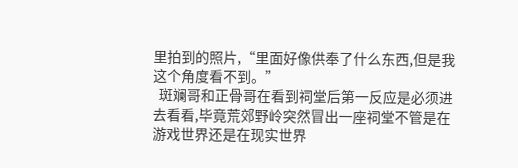里拍到的照片,“里面好像供奉了什么东西,但是我这个角度看不到。”
  斑斓哥和正骨哥在看到祠堂后第一反应是必须进去看看,毕竟荒郊野岭突然冒出一座祠堂不管是在游戏世界还是在现实世界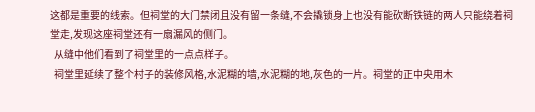这都是重要的线索。但祠堂的大门禁闭且没有留一条缝,不会撬锁身上也没有能砍断铁链的两人只能绕着祠堂走,发现这座祠堂还有一扇漏风的侧门。
  从缝中他们看到了祠堂里的一点点样子。
  祠堂里延续了整个村子的装修风格,水泥糊的墙,水泥糊的地,灰色的一片。祠堂的正中央用木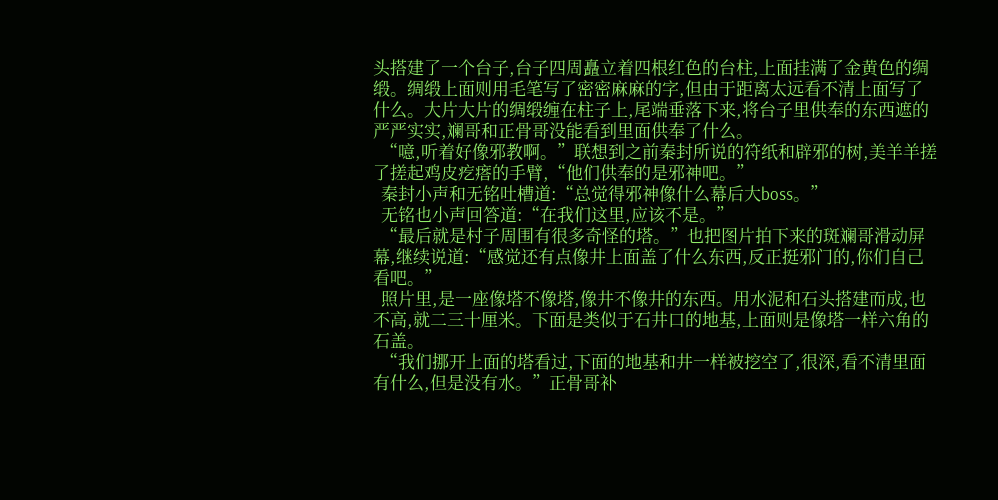头搭建了一个台子,台子四周矗立着四根红色的台柱,上面挂满了金黄色的绸缎。绸缎上面则用毛笔写了密密麻麻的字,但由于距离太远看不清上面写了什么。大片大片的绸缎缠在柱子上,尾端垂落下来,将台子里供奉的东西遮的严严实实,斓哥和正骨哥没能看到里面供奉了什么。
  “噫,听着好像邪教啊。”联想到之前秦封所说的符纸和辟邪的树,美羊羊搓了搓起鸡皮疙瘩的手臂,“他们供奉的是邪神吧。”
  秦封小声和无铭吐槽道:“总觉得邪神像什么幕后大boss。”
  无铭也小声回答道:“在我们这里,应该不是。”
  “最后就是村子周围有很多奇怪的塔。”也把图片拍下来的斑斓哥滑动屏幕,继续说道:“感觉还有点像井上面盖了什么东西,反正挺邪门的,你们自己看吧。”
  照片里,是一座像塔不像塔,像井不像井的东西。用水泥和石头搭建而成,也不高,就二三十厘米。下面是类似于石井口的地基,上面则是像塔一样六角的石盖。
  “我们挪开上面的塔看过,下面的地基和井一样被挖空了,很深,看不清里面有什么,但是没有水。”正骨哥补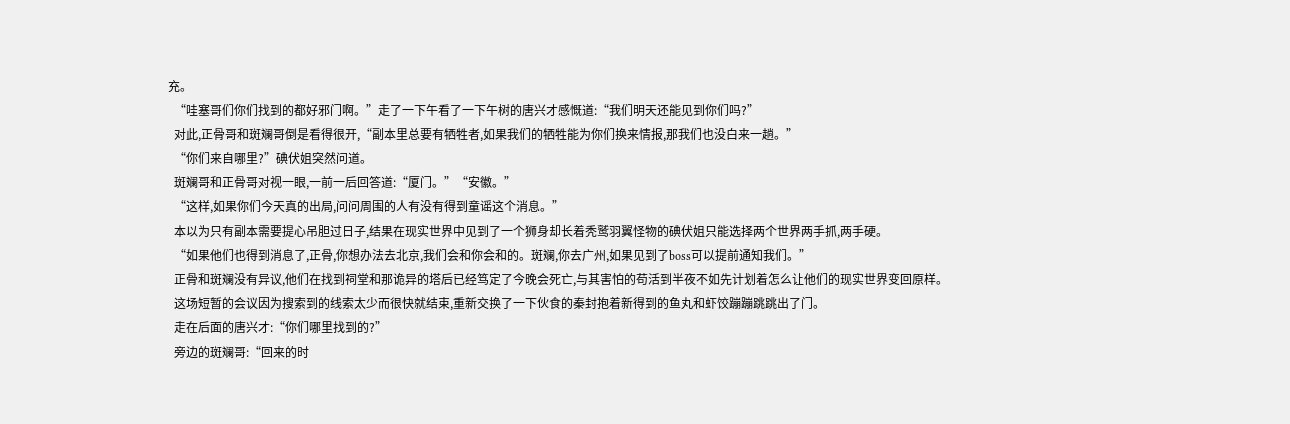充。
  “哇塞哥们你们找到的都好邪门啊。”走了一下午看了一下午树的唐兴才感慨道:“我们明天还能见到你们吗?”
  对此,正骨哥和斑斓哥倒是看得很开,“副本里总要有牺牲者,如果我们的牺牲能为你们换来情报,那我们也没白来一趟。”
  “你们来自哪里?”碘伏姐突然问道。
  斑斓哥和正骨哥对视一眼,一前一后回答道:“厦门。”“安徽。”
  “这样,如果你们今天真的出局,问问周围的人有没有得到童谣这个消息。”
  本以为只有副本需要提心吊胆过日子,结果在现实世界中见到了一个狮身却长着秃鹫羽翼怪物的碘伏姐只能选择两个世界两手抓,两手硬。
  “如果他们也得到消息了,正骨,你想办法去北京,我们会和你会和的。斑斓,你去广州,如果见到了boss可以提前通知我们。”
  正骨和斑斓没有异议,他们在找到祠堂和那诡异的塔后已经笃定了今晚会死亡,与其害怕的苟活到半夜不如先计划着怎么让他们的现实世界变回原样。
  这场短暂的会议因为搜索到的线索太少而很快就结束,重新交换了一下伙食的秦封抱着新得到的鱼丸和虾饺蹦蹦跳跳出了门。
  走在后面的唐兴才:“你们哪里找到的?”
  旁边的斑斓哥:“回来的时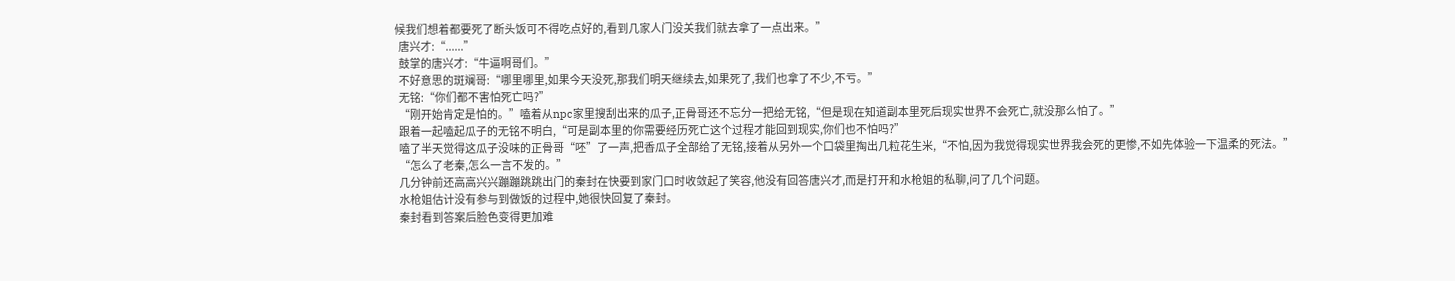候我们想着都要死了断头饭可不得吃点好的,看到几家人门没关我们就去拿了一点出来。”
  唐兴才:“......”
  鼓掌的唐兴才:“牛逼啊哥们。”
  不好意思的斑斓哥:“哪里哪里,如果今天没死,那我们明天继续去,如果死了,我们也拿了不少,不亏。”
  无铭:“你们都不害怕死亡吗?”
  “刚开始肯定是怕的。”嗑着从npc家里搜刮出来的瓜子,正骨哥还不忘分一把给无铭,“但是现在知道副本里死后现实世界不会死亡,就没那么怕了。”
  跟着一起嗑起瓜子的无铭不明白,“可是副本里的你需要经历死亡这个过程才能回到现实,你们也不怕吗?”
  嗑了半天觉得这瓜子没味的正骨哥“呸”了一声,把香瓜子全部给了无铭,接着从另外一个口袋里掏出几粒花生米,“不怕,因为我觉得现实世界我会死的更惨,不如先体验一下温柔的死法。”
  “怎么了老秦,怎么一言不发的。”
  几分钟前还高高兴兴蹦蹦跳跳出门的秦封在快要到家门口时收敛起了笑容,他没有回答唐兴才,而是打开和水枪姐的私聊,问了几个问题。
  水枪姐估计没有参与到做饭的过程中,她很快回复了秦封。
  秦封看到答案后脸色变得更加难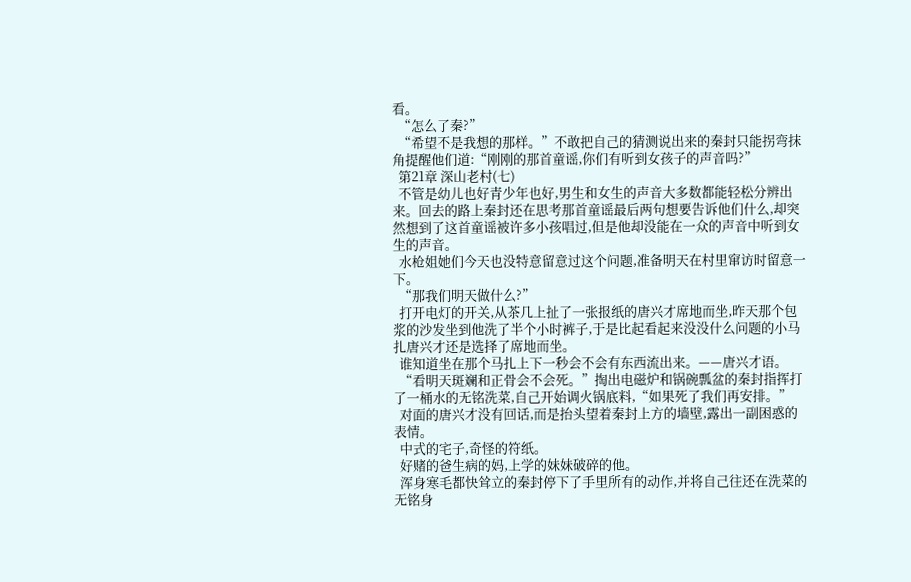看。
  “怎么了秦?”
  “希望不是我想的那样。”不敢把自己的猜测说出来的秦封只能拐弯抹角提醒他们道:“刚刚的那首童谣,你们有听到女孩子的声音吗?”
  第21章 深山老村(七)
  不管是幼儿也好青少年也好,男生和女生的声音大多数都能轻松分辨出来。回去的路上秦封还在思考那首童谣最后两句想要告诉他们什么,却突然想到了这首童谣被许多小孩唱过,但是他却没能在一众的声音中听到女生的声音。
  水枪姐她们今天也没特意留意过这个问题,准备明天在村里窜访时留意一下。
  “那我们明天做什么?”
  打开电灯的开关,从茶几上扯了一张报纸的唐兴才席地而坐,昨天那个包浆的沙发坐到他洗了半个小时裤子,于是比起看起来没没什么问题的小马扎唐兴才还是选择了席地而坐。
  谁知道坐在那个马扎上下一秒会不会有东西流出来。——唐兴才语。
  “看明天斑斓和正骨会不会死。”掏出电磁炉和锅碗瓢盆的秦封指挥打了一桶水的无铭洗菜,自己开始调火锅底料,“如果死了我们再安排。”
  对面的唐兴才没有回话,而是抬头望着秦封上方的墙壁,露出一副困惑的表情。
  中式的宅子,奇怪的符纸。
  好赌的爸生病的妈,上学的妹妹破碎的他。
  浑身寒毛都快耸立的秦封停下了手里所有的动作,并将自己往还在洗菜的无铭身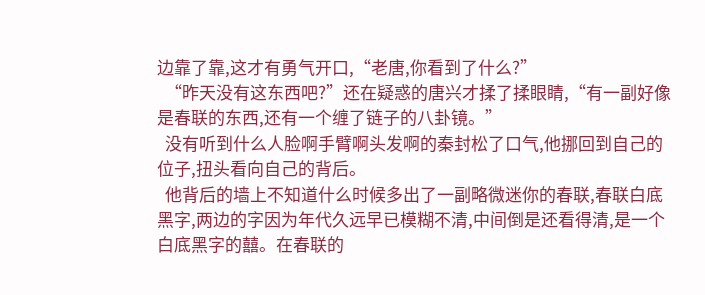边靠了靠,这才有勇气开口,“老唐,你看到了什么?”
  “昨天没有这东西吧?”还在疑惑的唐兴才揉了揉眼睛,“有一副好像是春联的东西,还有一个缠了链子的八卦镜。”
  没有听到什么人脸啊手臂啊头发啊的秦封松了口气,他挪回到自己的位子,扭头看向自己的背后。
  他背后的墙上不知道什么时候多出了一副略微迷你的春联,春联白底黑字,两边的字因为年代久远早已模糊不清,中间倒是还看得清,是一个白底黑字的囍。在春联的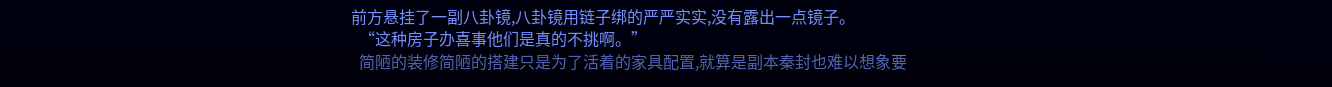前方悬挂了一副八卦镜,八卦镜用链子绑的严严实实,没有露出一点镜子。
  “这种房子办喜事他们是真的不挑啊。”
  简陋的装修简陋的搭建只是为了活着的家具配置,就算是副本秦封也难以想象要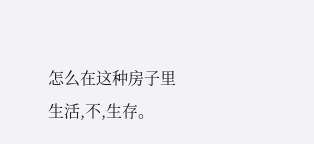怎么在这种房子里生活,不,生存。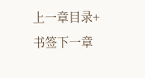上一章目录+书签下一章